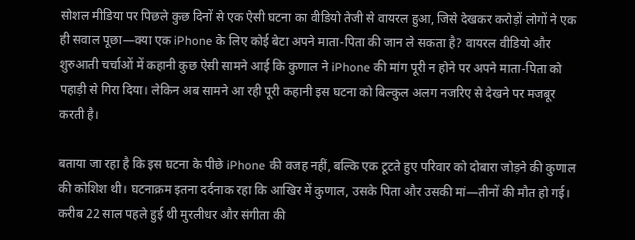सोशल मीडिया पर पिछले कुछ दिनों से एक ऐसी घटना का वीडियो तेजी से वायरल हुआ, जिसे देखकर करोड़ों लोगों ने एक ही सवाल पूछा—क्या एक iPhone के लिए कोई बेटा अपने माता-पिता की जान ले सकता है? वायरल वीडियो और शुरुआती चर्चाओं में कहानी कुछ ऐसी सामने आई कि कुणाल ने iPhone की मांग पूरी न होने पर अपने माता-पिता को पहाड़ी से गिरा दिया। लेकिन अब सामने आ रही पूरी कहानी इस घटना को बिल्कुल अलग नजरिए से देखने पर मजबूर करती है।

बताया जा रहा है कि इस घटना के पीछे iPhone की वजह नहीं, बल्कि एक टूटते हुए परिवार को दोबारा जोड़ने की कुणाल की कोशिश थी। घटनाक्रम इतना दर्दनाक रहा कि आखिर में कुणाल, उसके पिता और उसकी मां—तीनों की मौत हो गई।
करीब 22 साल पहले हुई थी मुरलीधर और संगीता की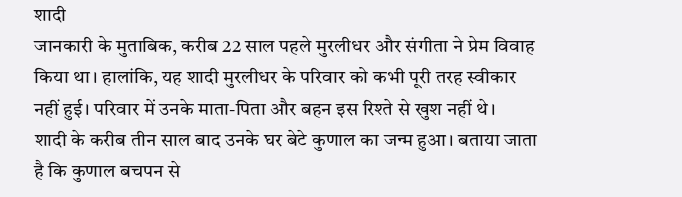शादी
जानकारी के मुताबिक, करीब 22 साल पहले मुरलीधर और संगीता ने प्रेम विवाह किया था। हालांकि, यह शादी मुरलीधर के परिवार को कभी पूरी तरह स्वीकार नहीं हुई। परिवार में उनके माता-पिता और बहन इस रिश्ते से खुश नहीं थे।
शादी के करीब तीन साल बाद उनके घर बेटे कुणाल का जन्म हुआ। बताया जाता है कि कुणाल बचपन से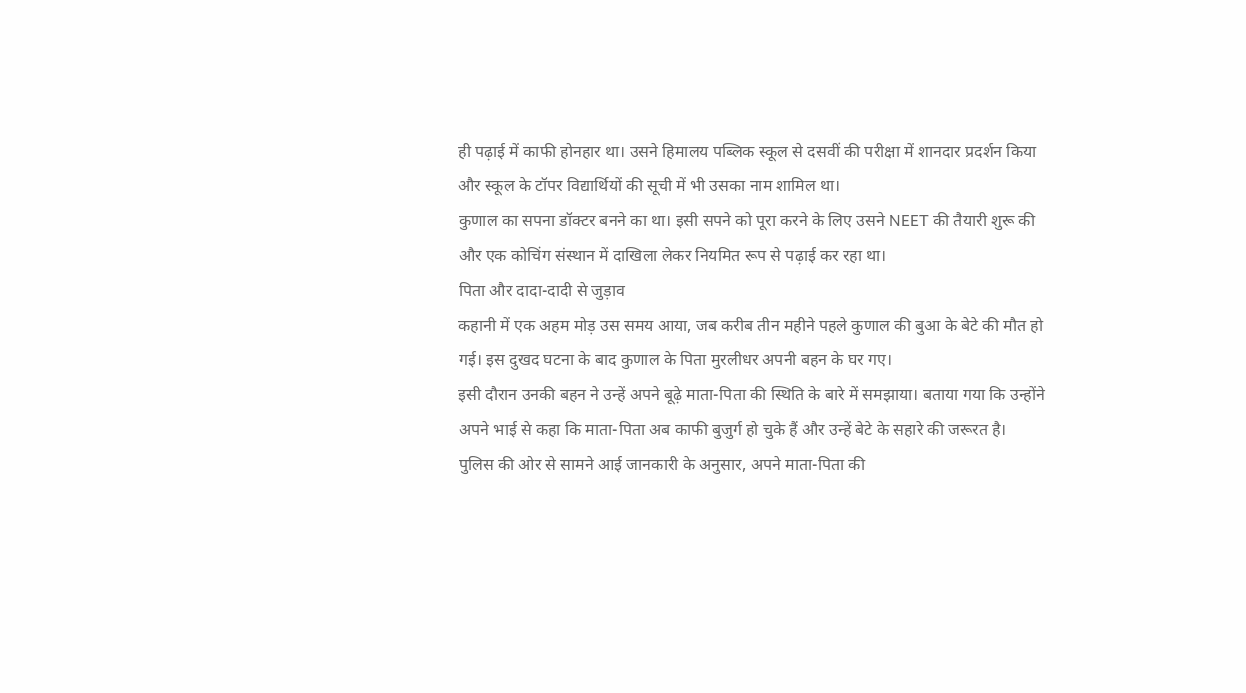ही पढ़ाई में काफी होनहार था। उसने हिमालय पब्लिक स्कूल से दसवीं की परीक्षा में शानदार प्रदर्शन किया और स्कूल के टॉपर विद्यार्थियों की सूची में भी उसका नाम शामिल था।
कुणाल का सपना डॉक्टर बनने का था। इसी सपने को पूरा करने के लिए उसने NEET की तैयारी शुरू की और एक कोचिंग संस्थान में दाखिला लेकर नियमित रूप से पढ़ाई कर रहा था।
पिता और दादा-दादी से जुड़ाव
कहानी में एक अहम मोड़ उस समय आया, जब करीब तीन महीने पहले कुणाल की बुआ के बेटे की मौत हो गई। इस दुखद घटना के बाद कुणाल के पिता मुरलीधर अपनी बहन के घर गए।
इसी दौरान उनकी बहन ने उन्हें अपने बूढ़े माता-पिता की स्थिति के बारे में समझाया। बताया गया कि उन्होंने अपने भाई से कहा कि माता-पिता अब काफी बुजुर्ग हो चुके हैं और उन्हें बेटे के सहारे की जरूरत है।
पुलिस की ओर से सामने आई जानकारी के अनुसार, अपने माता-पिता की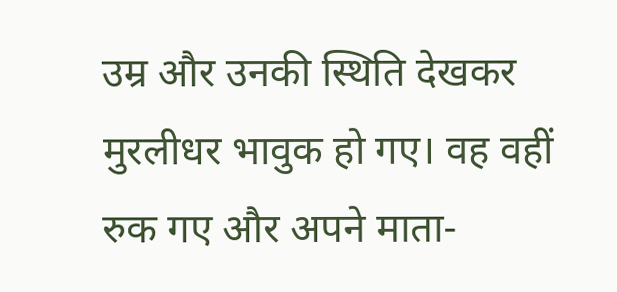उम्र और उनकी स्थिति देखकर मुरलीधर भावुक हो गए। वह वहीं रुक गए और अपने माता-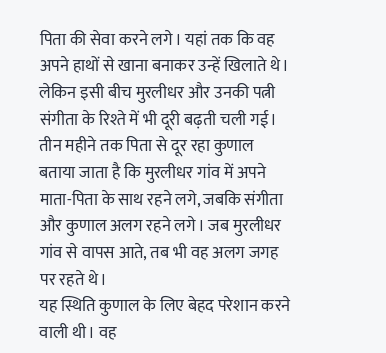पिता की सेवा करने लगे। यहां तक कि वह अपने हाथों से खाना बनाकर उन्हें खिलाते थे।
लेकिन इसी बीच मुरलीधर और उनकी पत्नी संगीता के रिश्ते में भी दूरी बढ़ती चली गई।
तीन महीने तक पिता से दूर रहा कुणाल
बताया जाता है कि मुरलीधर गांव में अपने माता-पिता के साथ रहने लगे, जबकि संगीता और कुणाल अलग रहने लगे। जब मुरलीधर गांव से वापस आते, तब भी वह अलग जगह पर रहते थे।
यह स्थिति कुणाल के लिए बेहद परेशान करने वाली थी। वह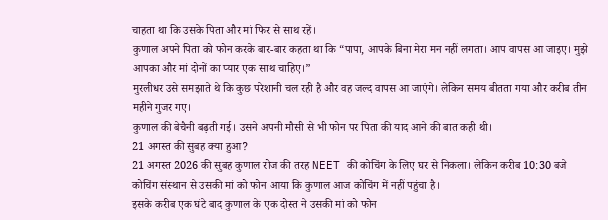चाहता था कि उसके पिता और मां फिर से साथ रहें।
कुणाल अपने पिता को फोन करके बार-बार कहता था कि “पापा, आपके बिना मेरा मन नहीं लगता। आप वापस आ जाइए। मुझे आपका और मां दोनों का प्यार एक साथ चाहिए।”
मुरलीधर उसे समझाते थे कि कुछ परेशानी चल रही है और वह जल्द वापस आ जाएंगे। लेकिन समय बीतता गया और करीब तीन महीने गुजर गए।
कुणाल की बेचैनी बढ़ती गई। उसने अपनी मौसी से भी फोन पर पिता की याद आने की बात कही थी।
21 अगस्त की सुबह क्या हुआ?
21 अगस्त 2026 की सुबह कुणाल रोज की तरह NEET की कोचिंग के लिए घर से निकला। लेकिन करीब 10:30 बजे कोचिंग संस्थान से उसकी मां को फोन आया कि कुणाल आज कोचिंग में नहीं पहुंचा है।
इसके करीब एक घंटे बाद कुणाल के एक दोस्त ने उसकी मां को फोन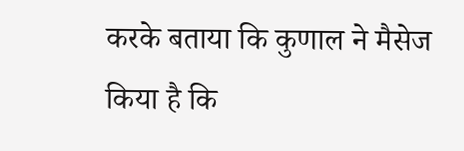करके बताया कि कुणाल ने मैसेज किया है कि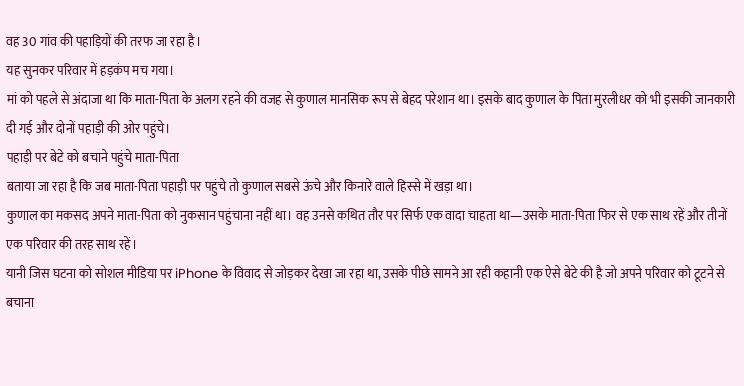वह 30 गांव की पहाड़ियों की तरफ जा रहा है।
यह सुनकर परिवार में हड़कंप मच गया।
मां को पहले से अंदाजा था कि माता-पिता के अलग रहने की वजह से कुणाल मानसिक रूप से बेहद परेशान था। इसके बाद कुणाल के पिता मुरलीधर को भी इसकी जानकारी दी गई और दोनों पहाड़ी की ओर पहुंचे।
पहाड़ी पर बेटे को बचाने पहुंचे माता-पिता
बताया जा रहा है कि जब माता-पिता पहाड़ी पर पहुंचे तो कुणाल सबसे ऊंचे और किनारे वाले हिस्से में खड़ा था।
कुणाल का मकसद अपने माता-पिता को नुकसान पहुंचाना नहीं था। वह उनसे कथित तौर पर सिर्फ एक वादा चाहता था—उसके माता-पिता फिर से एक साथ रहें और तीनों एक परिवार की तरह साथ रहें।
यानी जिस घटना को सोशल मीडिया पर iPhone के विवाद से जोड़कर देखा जा रहा था, उसके पीछे सामने आ रही कहानी एक ऐसे बेटे की है जो अपने परिवार को टूटने से बचाना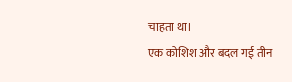चाहता था।
एक कोशिश और बदल गई तीन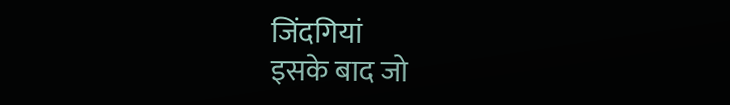जिंदगियां
इसके बाद जो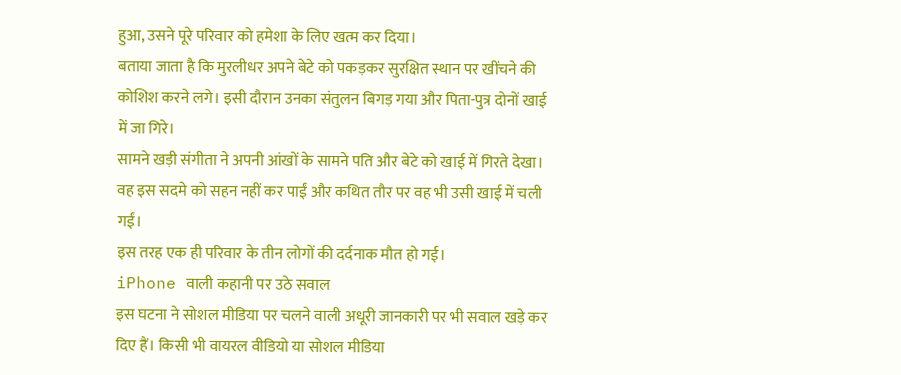हुआ, उसने पूरे परिवार को हमेशा के लिए खत्म कर दिया।
बताया जाता है कि मुरलीधर अपने बेटे को पकड़कर सुरक्षित स्थान पर खींचने की कोशिश करने लगे। इसी दौरान उनका संतुलन बिगड़ गया और पिता-पुत्र दोनों खाई में जा गिरे।
सामने खड़ी संगीता ने अपनी आंखों के सामने पति और बेटे को खाई में गिरते देखा। वह इस सदमे को सहन नहीं कर पाईं और कथित तौर पर वह भी उसी खाई में चली गईं।
इस तरह एक ही परिवार के तीन लोगों की दर्दनाक मौत हो गई।
iPhone वाली कहानी पर उठे सवाल
इस घटना ने सोशल मीडिया पर चलने वाली अधूरी जानकारी पर भी सवाल खड़े कर दिए हैं। किसी भी वायरल वीडियो या सोशल मीडिया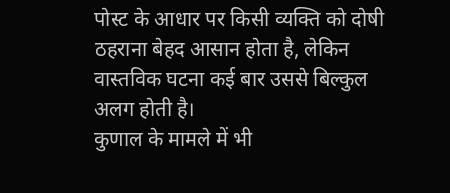पोस्ट के आधार पर किसी व्यक्ति को दोषी ठहराना बेहद आसान होता है, लेकिन वास्तविक घटना कई बार उससे बिल्कुल अलग होती है।
कुणाल के मामले में भी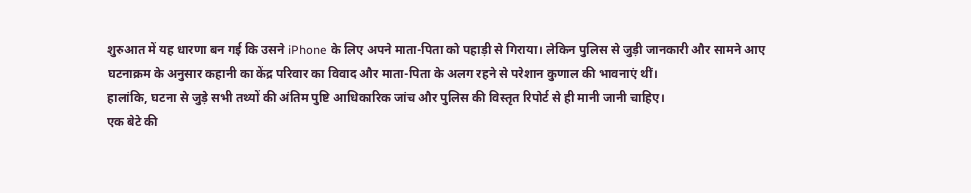शुरुआत में यह धारणा बन गई कि उसने iPhone के लिए अपने माता-पिता को पहाड़ी से गिराया। लेकिन पुलिस से जुड़ी जानकारी और सामने आए घटनाक्रम के अनुसार कहानी का केंद्र परिवार का विवाद और माता-पिता के अलग रहने से परेशान कुणाल की भावनाएं थीं।
हालांकि, घटना से जुड़े सभी तथ्यों की अंतिम पुष्टि आधिकारिक जांच और पुलिस की विस्तृत रिपोर्ट से ही मानी जानी चाहिए।
एक बेटे की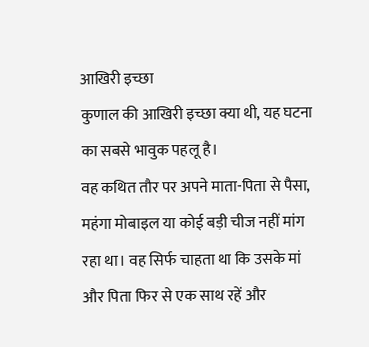आखिरी इच्छा
कुणाल की आखिरी इच्छा क्या थी, यह घटना का सबसे भावुक पहलू है।
वह कथित तौर पर अपने माता-पिता से पैसा, महंगा मोबाइल या कोई बड़ी चीज नहीं मांग रहा था। वह सिर्फ चाहता था कि उसके मां और पिता फिर से एक साथ रहें और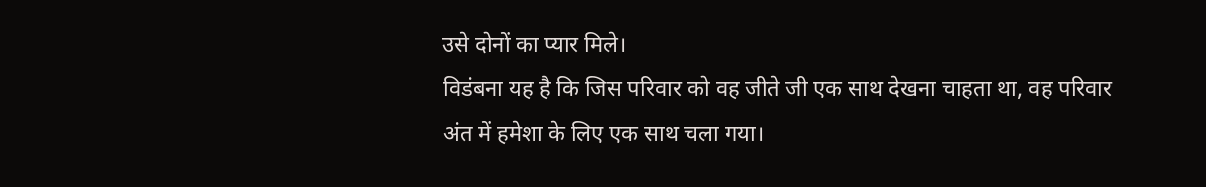उसे दोनों का प्यार मिले।
विडंबना यह है कि जिस परिवार को वह जीते जी एक साथ देखना चाहता था, वह परिवार अंत में हमेशा के लिए एक साथ चला गया।